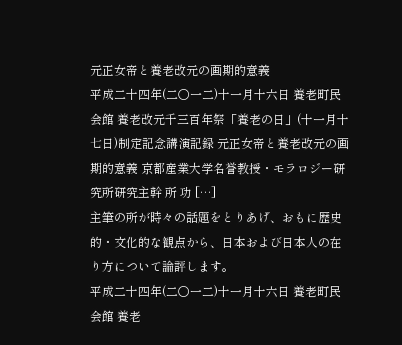元正女帝と養老改元の画期的意義
平成二十四年(二〇一二)十一月十六日 養老町民会館 養老改元千三百年祭「養老の日」(十一月十七日)制定記念講演記録 元正女帝と養老改元の画期的意義 京都産業大学名誉教授・モラロジー研究所研究主幹 所 功 […]
主筆の所が時々の話題をとりあげ、おもに歴史的・文化的な観点から、日本および日本人の在り方について論評します。
平成二十四年(二〇一二)十一月十六日 養老町民会館 養老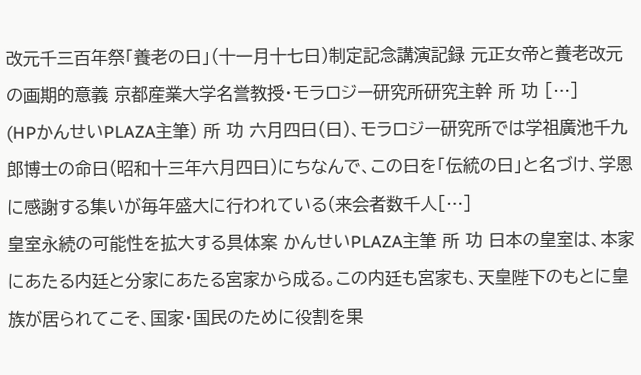改元千三百年祭「養老の日」(十一月十七日)制定記念講演記録 元正女帝と養老改元の画期的意義 京都産業大学名誉教授・モラロジー研究所研究主幹 所 功 […]
(HPかんせいPLAZA主筆) 所 功 六月四日(日)、モラロジー研究所では学祖廣池千九郎博士の命日(昭和十三年六月四日)にちなんで、この日を「伝統の日」と名づけ、学恩に感謝する集いが毎年盛大に行われている(来会者数千人[…]
皇室永続の可能性を拡大する具体案 かんせいPLAZA主筆 所 功 日本の皇室は、本家にあたる内廷と分家にあたる宮家から成る。この内廷も宮家も、天皇陛下のもとに皇族が居られてこそ、国家・国民のために役割を果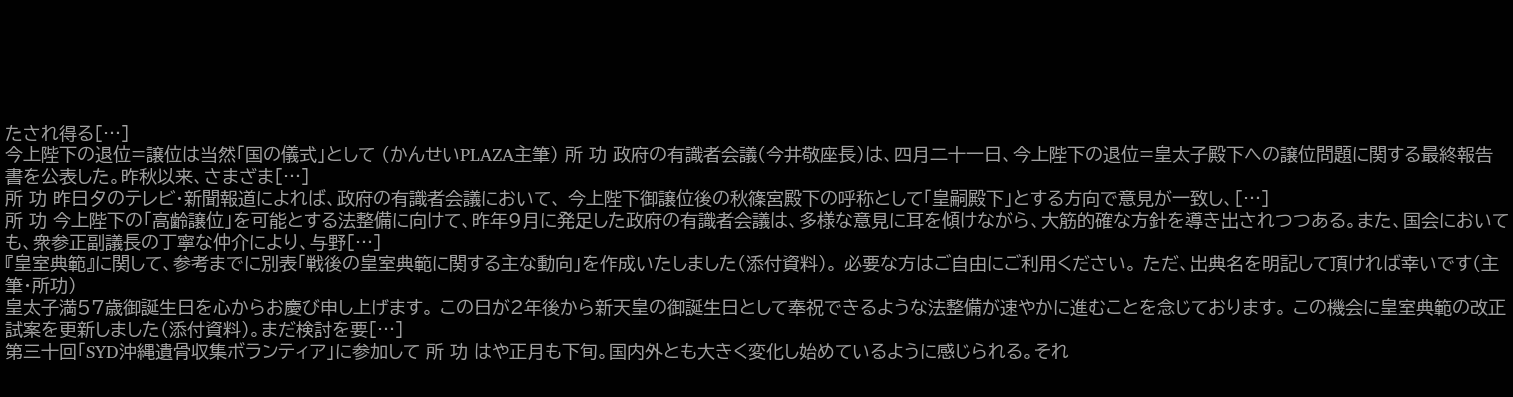たされ得る[…]
今上陛下の退位=譲位は当然「国の儀式」として (かんせいPLAZA主筆) 所 功 政府の有識者会議(今井敬座長)は、四月二十一日、今上陛下の退位=皇太子殿下への譲位問題に関する最終報告書を公表した。昨秋以来、さまざま[…]
所 功 昨日夕のテレビ・新聞報道によれば、政府の有識者会議において、 今上陛下御譲位後の秋篠宮殿下の呼称として「皇嗣殿下」とする方向で意見が一致し、[…]
所 功 今上陛下の「高齢譲位」を可能とする法整備に向けて、昨年9月に発足した政府の有識者会議は、多様な意見に耳を傾けながら、大筋的確な方針を導き出されつつある。また、国会においても、衆参正副議長の丁寧な仲介により、与野[…]
『皇室典範』に関して、参考までに別表「戦後の皇室典範に関する主な動向」を作成いたしました(添付資料)。 必要な方はご自由にご利用ください。 ただ、出典名を明記して頂ければ幸いです(主筆・所功)
皇太子満57歳御誕生日を心からお慶び申し上げます。 この日が2年後から新天皇の御誕生日として奉祝できるような法整備が速やかに進むことを念じております。 この機会に皇室典範の改正試案を更新しました(添付資料)。まだ検討を要[…]
第三十回「SYD沖縄遺骨収集ボランティア」に参加して 所 功 はや正月も下旬。国内外とも大きく変化し始めているように感じられる。それ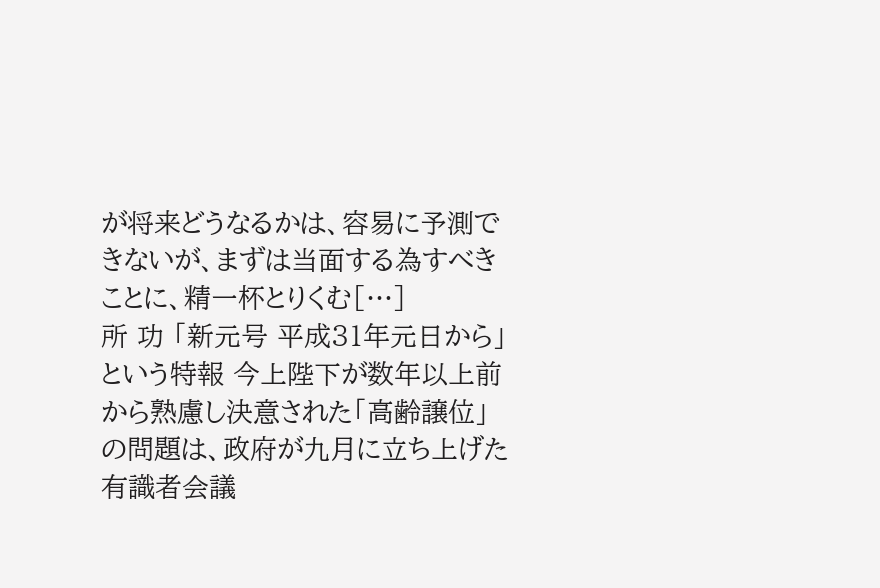が将来どうなるかは、容易に予測できないが、まずは当面する為すべきことに、精一杯とりくむ[…]
所 功 「新元号 平成31年元日から」という特報 今上陛下が数年以上前から熟慮し決意された「高齢譲位」の問題は、政府が九月に立ち上げた有識者会議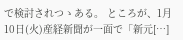で検討されつゝある。 ところが、1月10日(火)産経新聞が一面で「新元[…]